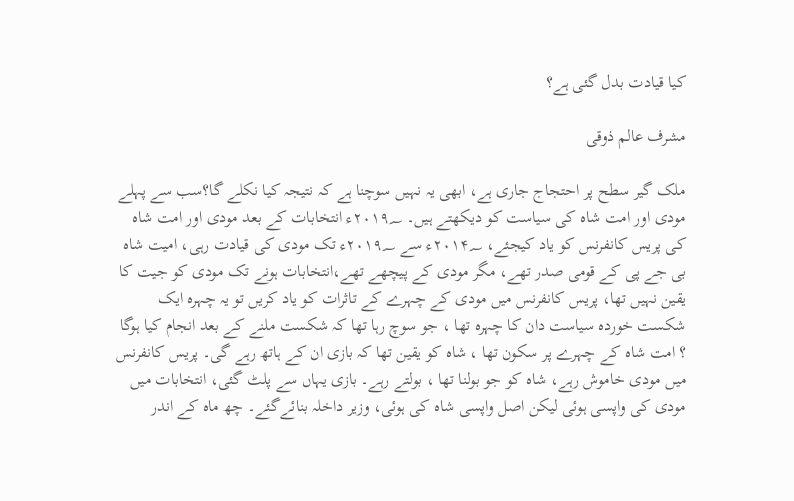کیا قیادت بدل گئی ہے؟

مشرف عالم ذوقی

ملک گیر سطح پر احتجاج جاری ہے، ابھی یہ نہیں سوچنا ہے کہ نتیجہ کیا نکلے گا؟سب سے پہلے مودی اور امت شاہ کی سیاست کو دیکھتے ہیں۔ ۲۰۱۹؁ء انتخابات کے بعد مودی اور امت شاہ کی پریس کانفرنس کو یاد کیجئے، ۲۰۱۴؁ء سے ۲۰۱۹؁ء تک مودی کی قیادت رہی، امیت شاہ بی جے پی کے قومی صدر تھے، مگر مودی کے پیچھے تھے،انتخابات ہونے تک مودی کو جیت کا یقین نہیں تھا، پریس کانفرنس میں مودی کے چہرے کے تاثرات کو یاد کریں تو یہ چہرہ ایک شکست خوردہ سیاست دان کا چہرہ تھا ، جو سوچ رہا تھا کہ شکست ملنے کے بعد انجام کیا ہوگا ؟ امت شاہ کے چہرے پر سکون تھا ، شاہ کو یقین تھا کہ بازی ان کے ہاتھ رہے گی۔ پریس کانفرنس میں مودی خاموش رہے، شاہ کو جو بولنا تھا ، بولتے رہے۔ بازی یہاں سے پلٹ گئی، انتخابات میں مودی کی واپسی ہوئی لیکن اصل واپسی شاہ کی ہوئی، وزیر داخلہ بنائےگئے۔ چھ ماہ کے اندر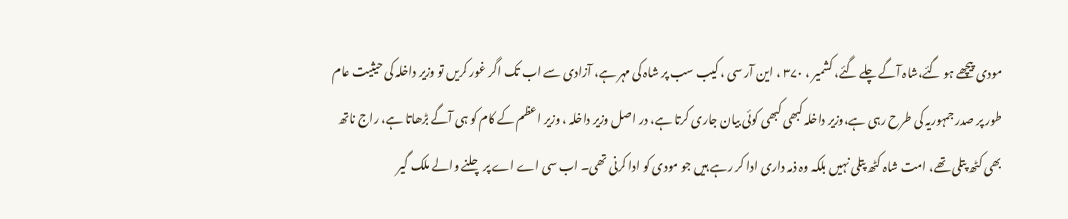مودی پیچھے ہو گئے،شاہ آگے چلے گئے، کشمیر ، ۳۷۰ ، این آر سی ، کیب سب پر شاہ کی مہر ہے، آزادی سے اب تک اگر غور کریں تو وزیر داخلہ کی حیثیت عام طور پر صدر جمہوریہ کی طرح رہی ہے،وزیر داخلہ کبھی کبھی کوئی بیان جاری کرتا ہے، در اصل وزیر داخلہ ، وزیر اعظم کے کام کو ہی آگے بڑھاتا ہے، راج ناتھ بھی کٹھ پتلی تھے، امت شاہ کٹھ پتلی نہیں بلکہ وہ ذمہ داری ادا کر رہے ہیں جو مودی کو ادا کرنی تھی۔ اب سی اے اے پر چلنے والے ملک گیر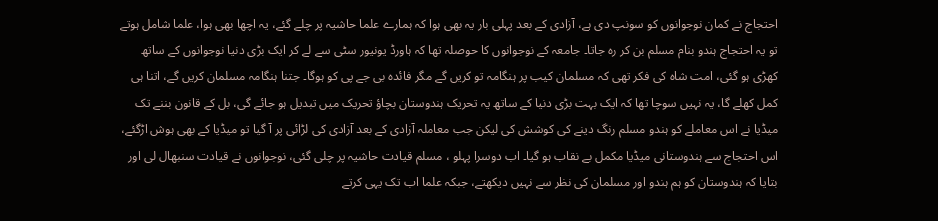احتجاج نے کمان نوجوانوں کو سونپ دی ہے، آزادی کے بعد پہلی بار یہ بھی ہوا کہ ہمارے علما حاشیہ پر چلے گئے، یہ اچھا بھی ہوا، علما شامل ہوتے تو یہ احتجاج ہندو بنام مسلم بن کر رہ جاتا۔ جامعہ کے نوجوانوں کا حوصلہ تھا کہ ہاورڈ یونیور سٹی سے لے کر ایک بڑی دنیا نوجوانوں کے ساتھ کھڑی ہو گئی، امت شاہ کی فکر تھی کہ مسلمان کیب پر ہنگامہ تو کریں گے مگر فائدہ بی جے پی کو ہوگا۔ جتنا ہنگامہ مسلمان کریں گے، اتنا ہی کمل کھلے گا، یہ نہیں سوچا تھا کہ ایک بہت بڑی دنیا کے ساتھ یہ تحریک ہندوستان بچاؤ تحریک میں تبدیل ہو جائے گی، بل کے قانون بننے تک میڈیا نے اس معاملے کو ہندو مسلم رنگ دینے کی کوشش کی لیکن جب معاملہ آزادی کے بعد آزادی کی لڑائی پر آ گیا تو میڈیا کے بھی ہوش اڑگئے، اس احتجاج سے ہندوستانی میڈیا مکمل بے نقاب ہو گیا۔ اب دوسرا پہلو ، مسلم قیادت حاشیہ پر چلی گئی، نوجوانوں نے قیادت سنبھال لی اور بتایا کہ ہندوستان کو ہم ہندو اور مسلمان کی نظر سے نہیں دیکھتے، جبکہ علما اب تک یہی کرتے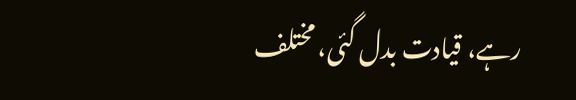رہے، قیادت بدل گئی، مختلف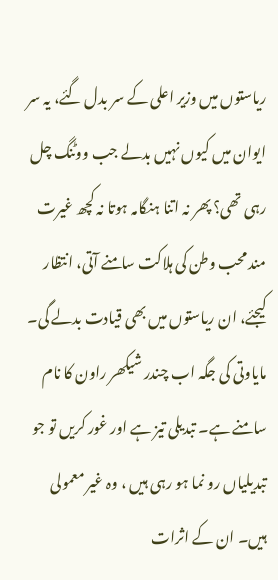ریاستوں میں وزیر اعلی کے سر بدل گئے، یہ سر ایوان میں کیوں نہیں بدلے جب ووٹنگ چل رہی تھی؟ پھر نہ اتنا ہنگامہ ہوتا نہ کچھ غیرت مند محب وطن کی ہلاکت سامنے آتی، انتظار کیجئے، ان ریاستوں میں بھی قیادت بدلے گی۔ مایاوتی کی جگہ اب چندر شیکھر راون کا نام سامنے ہے۔ تبدیلی تیز ہے اور غور کریں تو جو تبدیلیاں رو نما ہو رہی ہیں ، وہ غیر معمولی ہیں۔ ان کے اثرات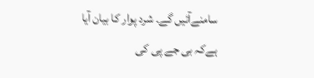سامنےآئیں گے۔ شرد پوار کا بیان آیا ہےکہ بی جے پی کی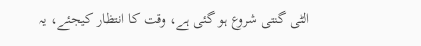الٹی گنتی شروع ہو گئی ہے، وقت کا انتظار کیجئے، یہ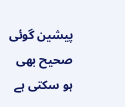پیشین گوئی صحیح بھی ہو سکتی ہے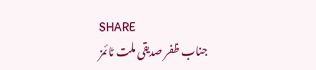SHARE
جناب ظفر صدیقی ملت ٹائمز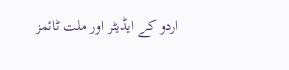اردو کے ایڈیٹر اور ملت ٹائمز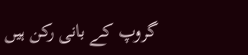گروپ کے بانی رکن ہیں